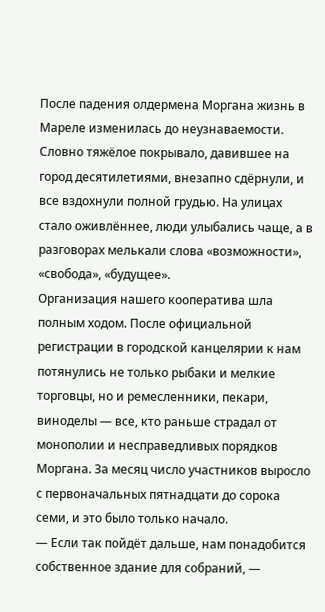После падения олдермена Моргана жизнь в Мареле изменилась до неузнаваемости. Словно тяжёлое покрывало, давившее на город десятилетиями, внезапно сдёрнули, и все вздохнули полной грудью. На улицах стало оживлённее, люди улыбались чаще, а в разговорах мелькали слова «возможности», «свобода», «будущее».
Организация нашего кооператива шла полным ходом. После официальной регистрации в городской канцелярии к нам потянулись не только рыбаки и мелкие торговцы, но и ремесленники, пекари, виноделы — все, кто раньше страдал от монополии и несправедливых порядков Моргана. За месяц число участников выросло с первоначальных пятнадцати до сорока семи, и это было только начало.
— Если так пойдёт дальше, нам понадобится собственное здание для собраний, —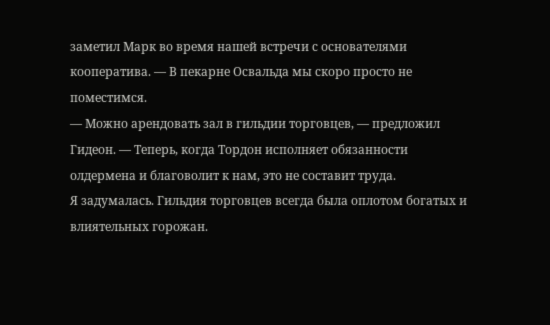заметил Марк во время нашей встречи с основателями кооператива. — В пекарне Освальда мы скоро просто не поместимся.
— Можно арендовать зал в гильдии торговцев, — предложил Гидеон. — Теперь, когда Тордон исполняет обязанности олдермена и благоволит к нам, это не составит труда.
Я задумалась. Гильдия торговцев всегда была оплотом богатых и влиятельных горожан.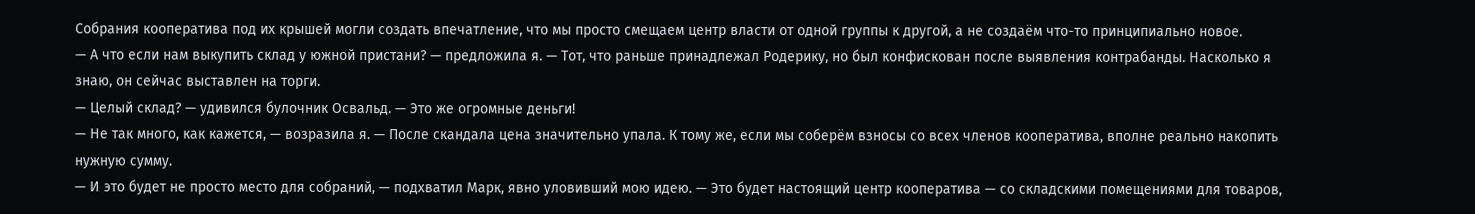Собрания кооператива под их крышей могли создать впечатление, что мы просто смещаем центр власти от одной группы к другой, а не создаём что-то принципиально новое.
— А что если нам выкупить склад у южной пристани? — предложила я. — Тот, что раньше принадлежал Родерику, но был конфискован после выявления контрабанды. Насколько я знаю, он сейчас выставлен на торги.
— Целый склад? — удивился булочник Освальд. — Это же огромные деньги!
— Не так много, как кажется, — возразила я. — После скандала цена значительно упала. К тому же, если мы соберём взносы со всех членов кооператива, вполне реально накопить нужную сумму.
— И это будет не просто место для собраний, — подхватил Марк, явно уловивший мою идею. — Это будет настоящий центр кооператива — со складскими помещениями для товаров,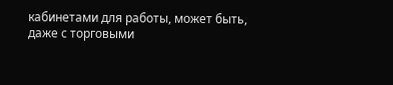кабинетами для работы, может быть, даже с торговыми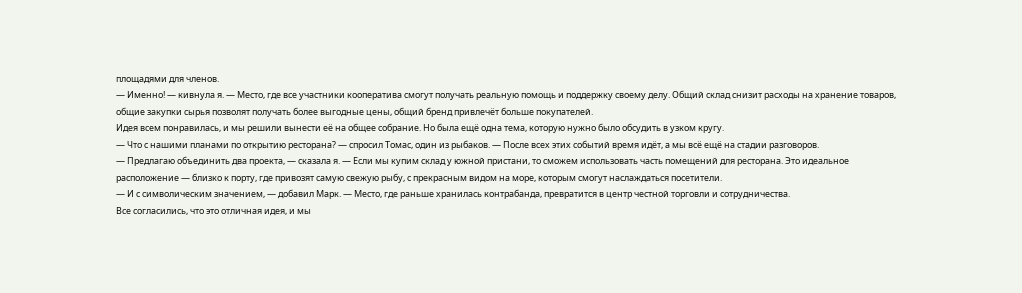площадями для членов.
— Именно! — кивнула я. — Место, где все участники кооператива смогут получать реальную помощь и поддержку своему делу. Общий склад снизит расходы на хранение товаров, общие закупки сырья позволят получать более выгодные цены, общий бренд привлечёт больше покупателей.
Идея всем понравилась, и мы решили вынести её на общее собрание. Но была ещё одна тема, которую нужно было обсудить в узком кругу.
— Что с нашими планами по открытию ресторана? — спросил Томас, один из рыбаков. — После всех этих событий время идёт, а мы всё ещё на стадии разговоров.
— Предлагаю объединить два проекта, — сказала я. — Если мы купим склад у южной пристани, то сможем использовать часть помещений для ресторана. Это идеальное расположение — близко к порту, где привозят самую свежую рыбу, с прекрасным видом на море, которым смогут наслаждаться посетители.
— И с символическим значением, — добавил Марк. — Место, где раньше хранилась контрабанда, превратится в центр честной торговли и сотрудничества.
Все согласились, что это отличная идея, и мы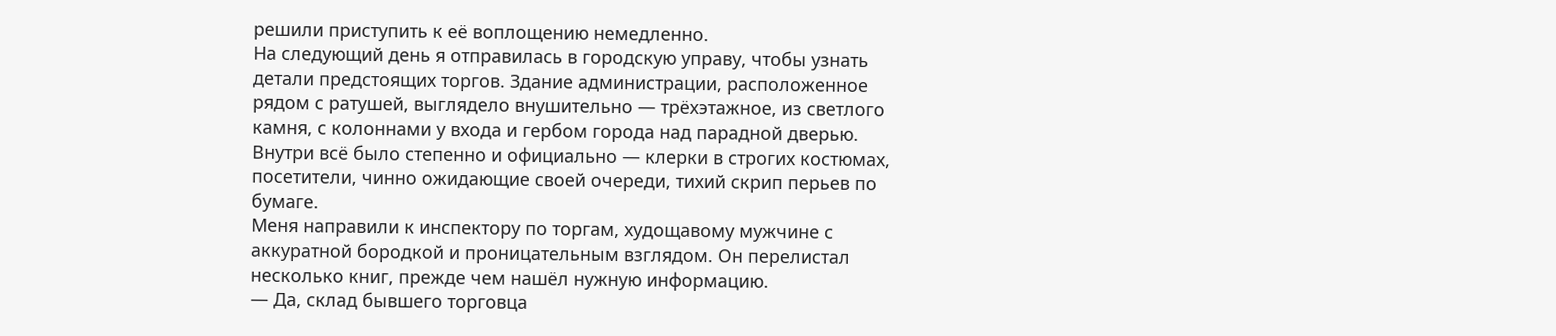решили приступить к её воплощению немедленно.
На следующий день я отправилась в городскую управу, чтобы узнать детали предстоящих торгов. Здание администрации, расположенное рядом с ратушей, выглядело внушительно — трёхэтажное, из светлого камня, с колоннами у входа и гербом города над парадной дверью. Внутри всё было степенно и официально — клерки в строгих костюмах, посетители, чинно ожидающие своей очереди, тихий скрип перьев по бумаге.
Меня направили к инспектору по торгам, худощавому мужчине с аккуратной бородкой и проницательным взглядом. Он перелистал несколько книг, прежде чем нашёл нужную информацию.
— Да, склад бывшего торговца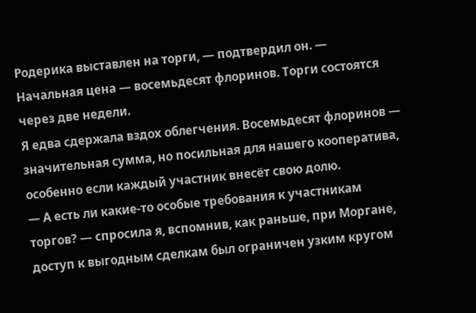Родерика выставлен на торги, — подтвердил он. — Начальная цена — восемьдесят флоринов. Торги состоятся через две недели.
Я едва сдержала вздох облегчения. Восемьдесят флоринов — значительная сумма, но посильная для нашего кооператива, особенно если каждый участник внесёт свою долю.
— А есть ли какие-то особые требования к участникам торгов? — спросила я, вспомнив, как раньше, при Моргане, доступ к выгодным сделкам был ограничен узким кругом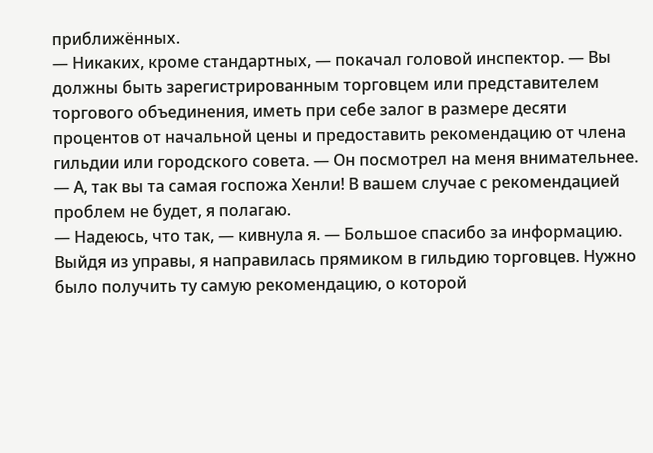приближённых.
— Никаких, кроме стандартных, — покачал головой инспектор. — Вы должны быть зарегистрированным торговцем или представителем торгового объединения, иметь при себе залог в размере десяти процентов от начальной цены и предоставить рекомендацию от члена гильдии или городского совета. — Он посмотрел на меня внимательнее. — А, так вы та самая госпожа Хенли! В вашем случае с рекомендацией проблем не будет, я полагаю.
— Надеюсь, что так, — кивнула я. — Большое спасибо за информацию.
Выйдя из управы, я направилась прямиком в гильдию торговцев. Нужно было получить ту самую рекомендацию, о которой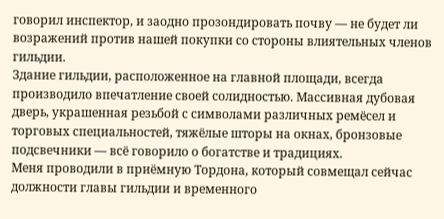говорил инспектор, и заодно прозондировать почву — не будет ли возражений против нашей покупки со стороны влиятельных членов гильдии.
Здание гильдии, расположенное на главной площади, всегда производило впечатление своей солидностью. Массивная дубовая дверь, украшенная резьбой с символами различных ремёсел и торговых специальностей, тяжёлые шторы на окнах, бронзовые подсвечники — всё говорило о богатстве и традициях.
Меня проводили в приёмную Тордона, который совмещал сейчас должности главы гильдии и временного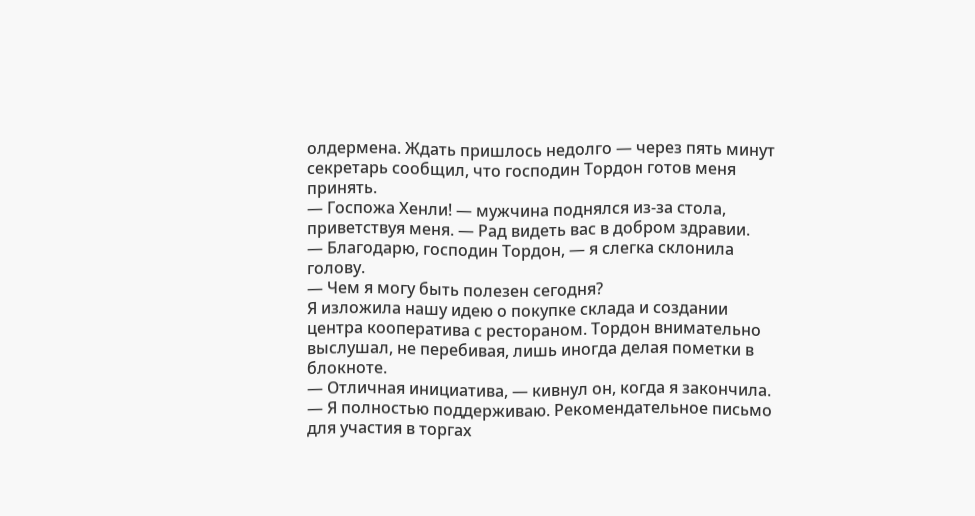олдермена. Ждать пришлось недолго — через пять минут секретарь сообщил, что господин Тордон готов меня принять.
— Госпожа Хенли! — мужчина поднялся из-за стола, приветствуя меня. — Рад видеть вас в добром здравии.
— Благодарю, господин Тордон, — я слегка склонила голову.
— Чем я могу быть полезен сегодня?
Я изложила нашу идею о покупке склада и создании центра кооператива с рестораном. Тордон внимательно выслушал, не перебивая, лишь иногда делая пометки в блокноте.
— Отличная инициатива, — кивнул он, когда я закончила. — Я полностью поддерживаю. Рекомендательное письмо для участия в торгах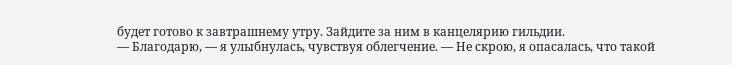будет готово к завтрашнему утру. Зайдите за ним в канцелярию гильдии.
— Благодарю, — я улыбнулась, чувствуя облегчение. — Не скрою, я опасалась, что такой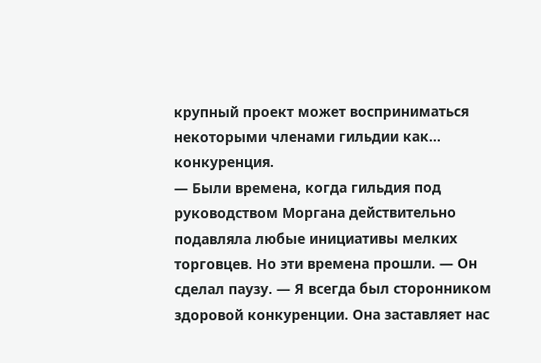крупный проект может восприниматься некоторыми членами гильдии как… конкуренция.
— Были времена, когда гильдия под руководством Моргана действительно подавляла любые инициативы мелких торговцев. Но эти времена прошли. — Он сделал паузу. — Я всегда был сторонником здоровой конкуренции. Она заставляет нас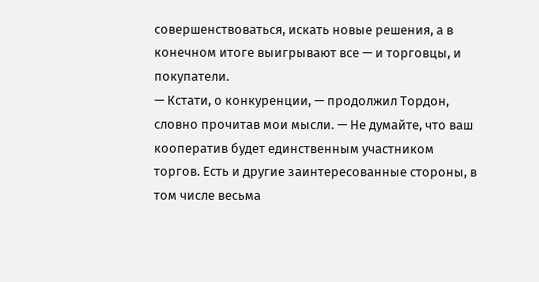совершенствоваться, искать новые решения, а в конечном итоге выигрывают все — и торговцы, и покупатели.
— Кстати, о конкуренции, — продолжил Тордон, словно прочитав мои мысли. — Не думайте, что ваш кооператив будет единственным участником торгов. Есть и другие заинтересованные стороны, в том числе весьма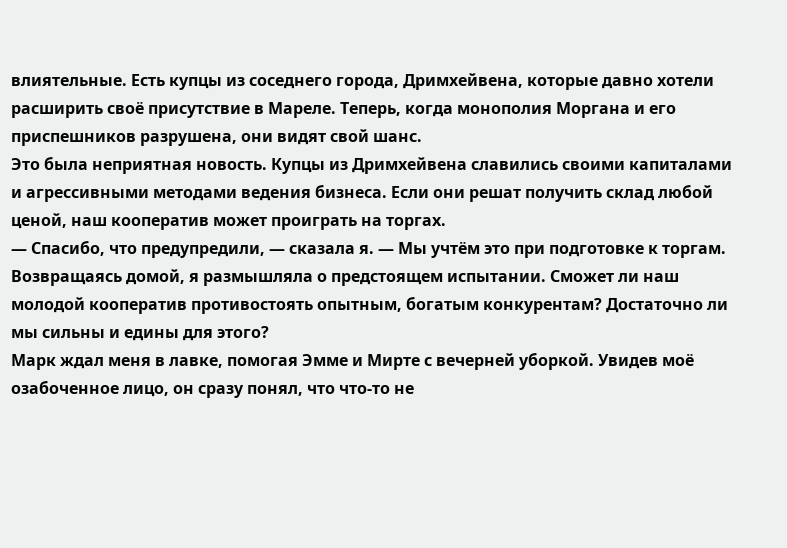влиятельные. Есть купцы из соседнего города, Дримхейвена, которые давно хотели расширить своё присутствие в Мареле. Теперь, когда монополия Моргана и его приспешников разрушена, они видят свой шанс.
Это была неприятная новость. Купцы из Дримхейвена славились своими капиталами и агрессивными методами ведения бизнеса. Если они решат получить склад любой ценой, наш кооператив может проиграть на торгах.
— Спасибо, что предупредили, — сказала я. — Мы учтём это при подготовке к торгам.
Возвращаясь домой, я размышляла о предстоящем испытании. Сможет ли наш молодой кооператив противостоять опытным, богатым конкурентам? Достаточно ли мы сильны и едины для этого?
Марк ждал меня в лавке, помогая Эмме и Мирте с вечерней уборкой. Увидев моё озабоченное лицо, он сразу понял, что что-то не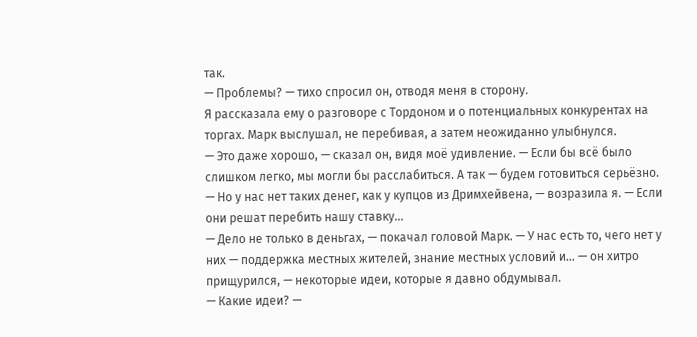так.
— Проблемы? — тихо спросил он, отводя меня в сторону.
Я рассказала ему о разговоре с Тордоном и о потенциальных конкурентах на торгах. Марк выслушал, не перебивая, а затем неожиданно улыбнулся.
— Это даже хорошо, — сказал он, видя моё удивление. — Если бы всё было слишком легко, мы могли бы расслабиться. А так — будем готовиться серьёзно.
— Но у нас нет таких денег, как у купцов из Дримхейвена, — возразила я. — Если они решат перебить нашу ставку…
— Дело не только в деньгах, — покачал головой Марк. — У нас есть то, чего нет у них — поддержка местных жителей, знание местных условий и… — он хитро прищурился, — некоторые идеи, которые я давно обдумывал.
— Какие идеи? —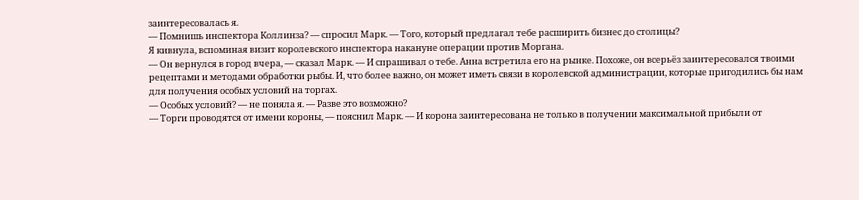заинтересовалась я.
— Помнишь инспектора Коллинза? — спросил Марк. — Того, который предлагал тебе расширить бизнес до столицы?
Я кивнула, вспоминая визит королевского инспектора накануне операции против Моргана.
— Он вернулся в город вчера, — сказал Марк. — И спрашивал о тебе. Анна встретила его на рынке. Похоже, он всерьёз заинтересовался твоими рецептами и методами обработки рыбы. И, что более важно, он может иметь связи в королевской администрации, которые пригодились бы нам для получения особых условий на торгах.
— Особых условий? — не поняла я. — Разве это возможно?
— Торги проводятся от имени короны, — пояснил Марк. — И корона заинтересована не только в получении максимальной прибыли от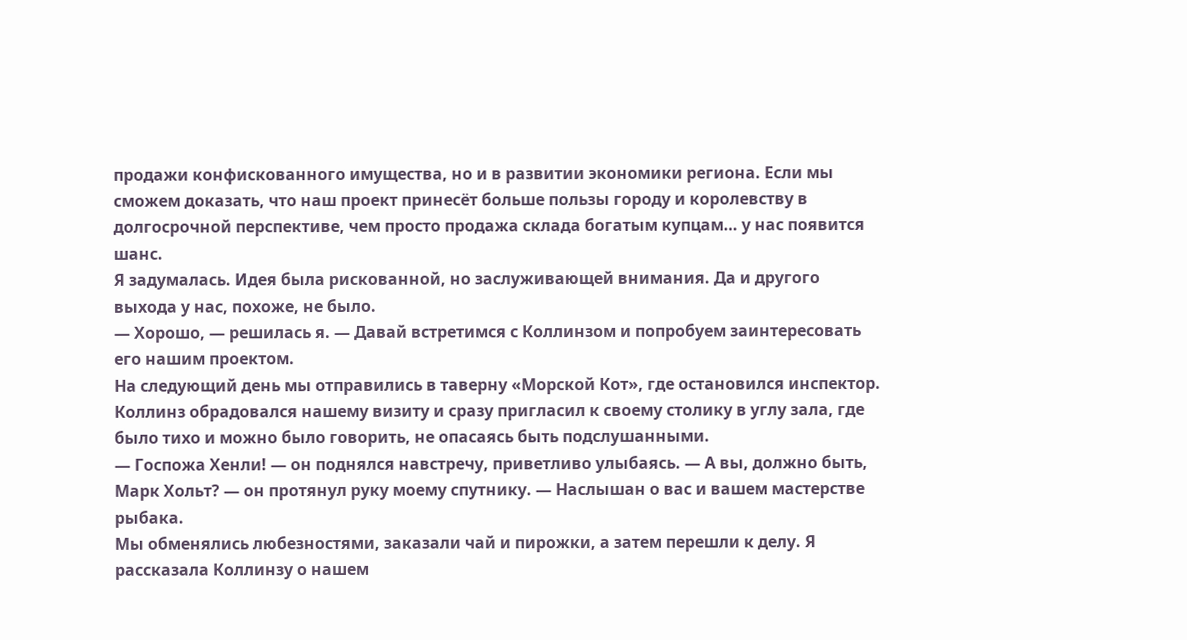продажи конфискованного имущества, но и в развитии экономики региона. Если мы сможем доказать, что наш проект принесёт больше пользы городу и королевству в долгосрочной перспективе, чем просто продажа склада богатым купцам… у нас появится шанс.
Я задумалась. Идея была рискованной, но заслуживающей внимания. Да и другого выхода у нас, похоже, не было.
— Хорошо, — решилась я. — Давай встретимся с Коллинзом и попробуем заинтересовать его нашим проектом.
На следующий день мы отправились в таверну «Морской Кот», где остановился инспектор. Коллинз обрадовался нашему визиту и сразу пригласил к своему столику в углу зала, где было тихо и можно было говорить, не опасаясь быть подслушанными.
— Госпожа Хенли! — он поднялся навстречу, приветливо улыбаясь. — А вы, должно быть, Марк Хольт? — он протянул руку моему спутнику. — Наслышан о вас и вашем мастерстве рыбака.
Мы обменялись любезностями, заказали чай и пирожки, а затем перешли к делу. Я рассказала Коллинзу о нашем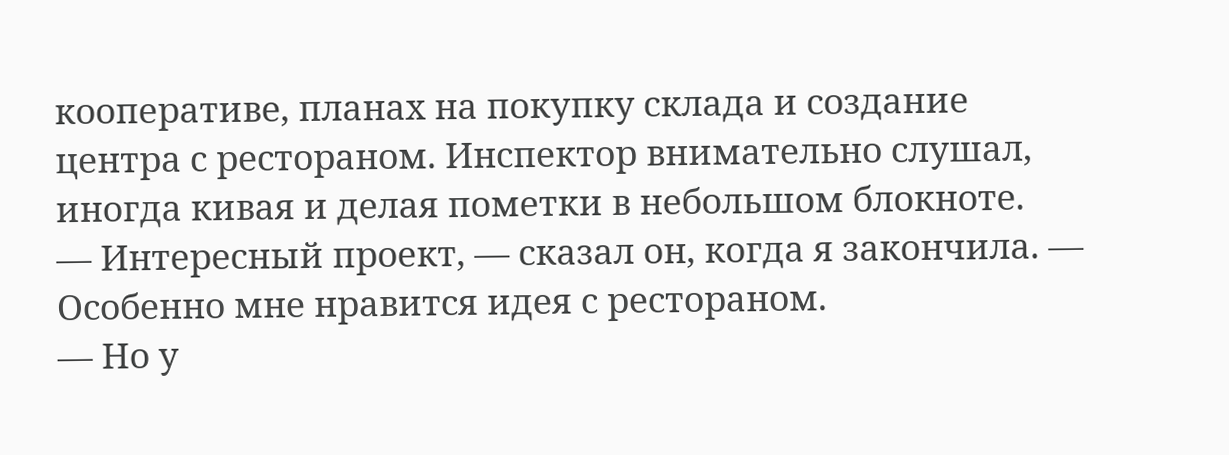кооперативе, планах на покупку склада и создание центра с рестораном. Инспектор внимательно слушал, иногда кивая и делая пометки в небольшом блокноте.
— Интересный проект, — сказал он, когда я закончила. — Особенно мне нравится идея с рестораном.
— Но у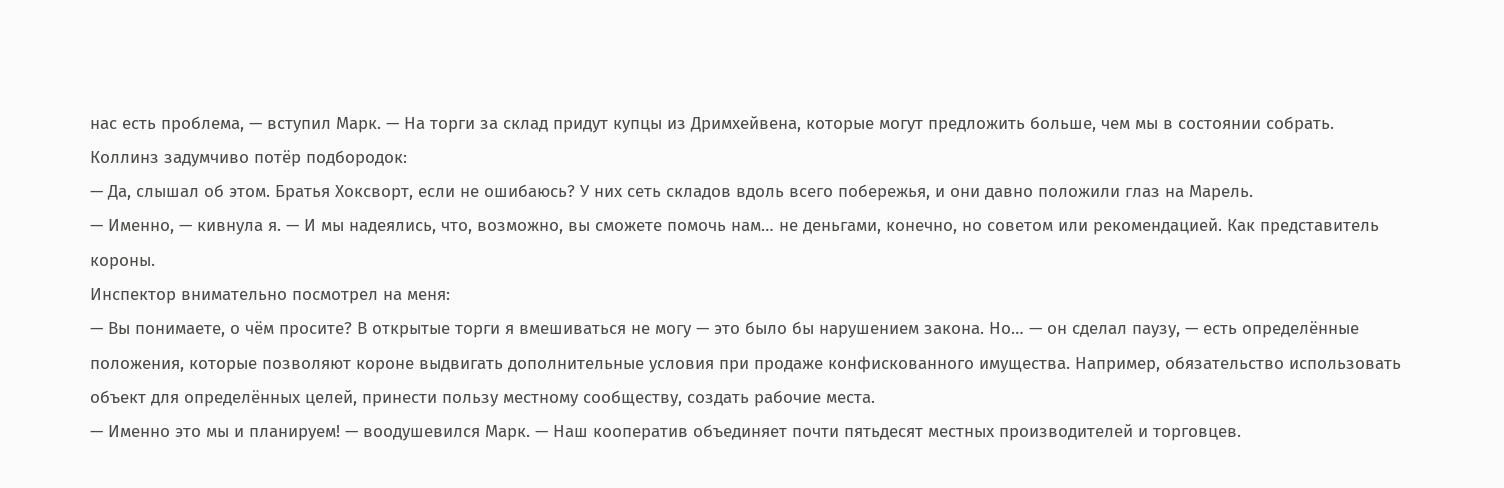нас есть проблема, — вступил Марк. — На торги за склад придут купцы из Дримхейвена, которые могут предложить больше, чем мы в состоянии собрать.
Коллинз задумчиво потёр подбородок:
— Да, слышал об этом. Братья Хоксворт, если не ошибаюсь? У них сеть складов вдоль всего побережья, и они давно положили глаз на Марель.
— Именно, — кивнула я. — И мы надеялись, что, возможно, вы сможете помочь нам… не деньгами, конечно, но советом или рекомендацией. Как представитель короны.
Инспектор внимательно посмотрел на меня:
— Вы понимаете, о чём просите? В открытые торги я вмешиваться не могу — это было бы нарушением закона. Но… — он сделал паузу, — есть определённые положения, которые позволяют короне выдвигать дополнительные условия при продаже конфискованного имущества. Например, обязательство использовать объект для определённых целей, принести пользу местному сообществу, создать рабочие места.
— Именно это мы и планируем! — воодушевился Марк. — Наш кооператив объединяет почти пятьдесят местных производителей и торговцев.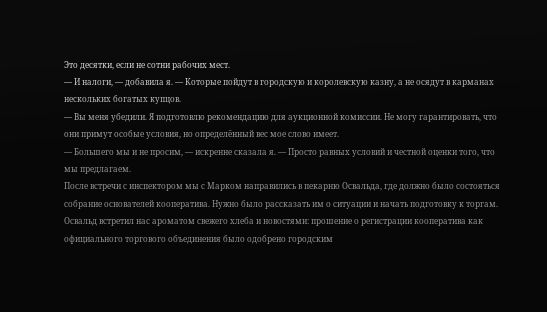Это десятки, если не сотни рабочих мест.
— И налоги, — добавила я. — Которые пойдут в городскую и королевскую казну, а не осядут в карманах нескольких богатых купцов.
— Вы меня убедили. Я подготовлю рекомендацию для аукционной комиссии. Не могу гарантировать, что они примут особые условия, но определённый вес мое слово имеет.
— Большего мы и не просим, — искренне сказала я. — Просто равных условий и честной оценки того, что мы предлагаем.
После встречи с инспектором мы с Марком направились в пекарню Освальда, где должно было состояться собрание основателей кооператива. Нужно было рассказать им о ситуации и начать подготовку к торгам.
Освальд встретил нас ароматом свежего хлеба и новостями: прошение о регистрации кооператива как официального торгового объединения было одобрено городским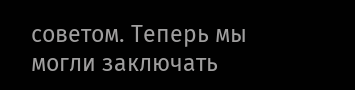советом. Теперь мы могли заключать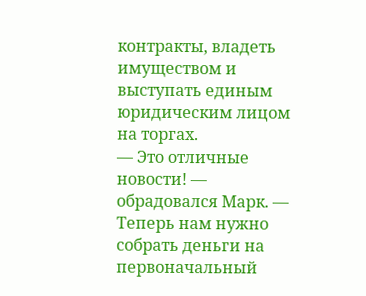контракты, владеть имуществом и выступать единым юридическим лицом на торгах.
— Это отличные новости! — обрадовался Марк. — Теперь нам нужно собрать деньги на первоначальный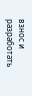взнос и разработать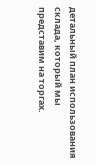детальный план использования склада, который мы представим на торгах.